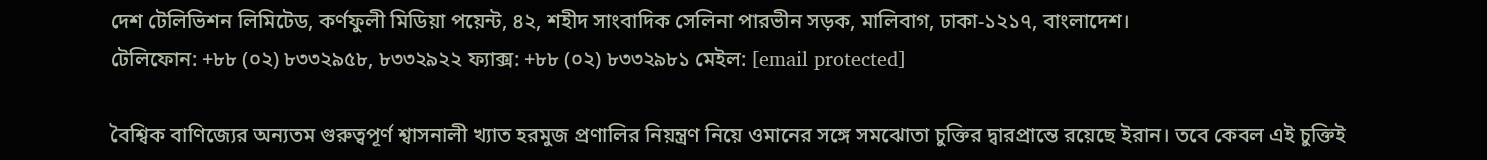দেশ টেলিভিশন লিমিটেড, কর্ণফুলী মিডিয়া পয়েন্ট, ৪২, শহীদ সাংবাদিক সেলিনা পারভীন সড়ক, মালিবাগ, ঢাকা-১২১৭, বাংলাদেশ।
টেলিফোন: +৮৮ (০২) ৮৩৩২৯৫৮, ৮৩৩২৯২২ ফ্যাক্স: +৮৮ (০২) ৮৩৩২৯৮১ মেইল: [email protected]

বৈশ্বিক বাণিজ্যের অন্যতম গুরুত্বপূর্ণ শ্বাসনালী খ্যাত হরমুজ প্রণালির নিয়ন্ত্রণ নিয়ে ওমানের সঙ্গে সমঝোতা চুক্তির দ্বারপ্রান্তে রয়েছে ইরান। তবে কেবল এই চুক্তিই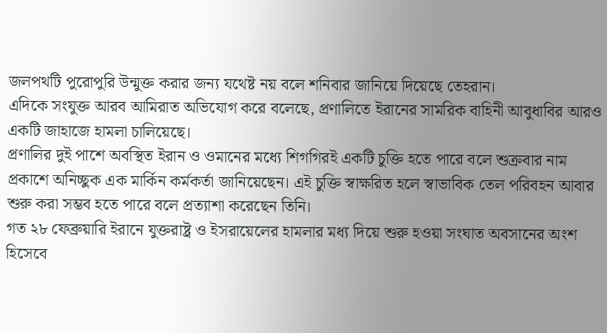জলপথটি পুরোপুরি উন্মুক্ত করার জন্য যথেষ্ট নয় বলে শনিবার জানিয়ে দিয়েছে তেহরান।
এদিকে সংযুক্ত আরব আমিরাত অভিযোগ করে বলেছে, প্রণালিতে ইরানের সামরিক বাহিনী আবুধাবির আরও একটি জাহাজে হামলা চালিয়েছে।
প্রণালির দুই পাশে অবস্থিত ইরান ও ওমানের মধ্যে শিগগিরই একটি চুক্তি হতে পারে বলে শুক্রবার নাম প্রকাশে অনিচ্ছুক এক মার্কিন কর্মকর্তা জানিয়েছেন। এই চুক্তি স্বাক্ষরিত হলে স্বাভাবিক তেল পরিবহন আবার শুরু করা সম্ভব হতে পারে বলে প্রত্যাশা করেছেন তিনি।
গত ২৮ ফেব্রুয়ারি ইরানে যুক্তরাষ্ট্র ও ইসরায়েলের হামলার মধ্য দিয়ে শুরু হওয়া সংঘাত অবসানের অংশ হিসেবে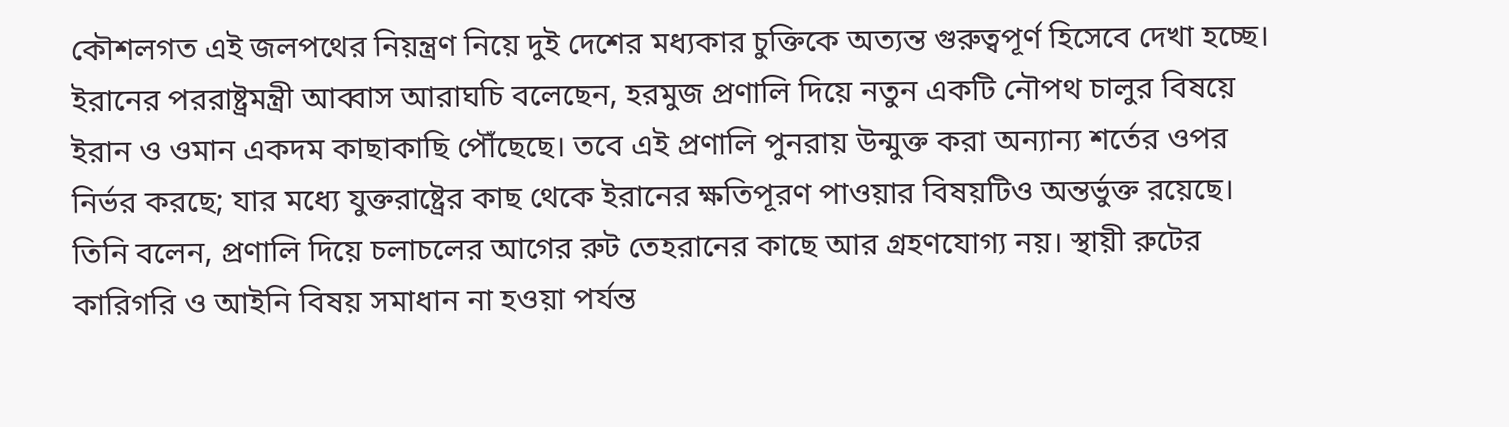কৌশলগত এই জলপথের নিয়ন্ত্রণ নিয়ে দুই দেশের মধ্যকার চুক্তিকে অত্যন্ত গুরুত্বপূর্ণ হিসেবে দেখা হচ্ছে।
ইরানের পররাষ্ট্রমন্ত্রী আব্বাস আরাঘচি বলেছেন, হরমুজ প্রণালি দিয়ে নতুন একটি নৌপথ চালুর বিষয়ে ইরান ও ওমান একদম কাছাকাছি পৌঁছেছে। তবে এই প্রণালি পুনরায় উন্মুক্ত করা অন্যান্য শর্তের ওপর নির্ভর করছে; যার মধ্যে যুক্তরাষ্ট্রের কাছ থেকে ইরানের ক্ষতিপূরণ পাওয়ার বিষয়টিও অন্তর্ভুক্ত রয়েছে।
তিনি বলেন, প্রণালি দিয়ে চলাচলের আগের রুট তেহরানের কাছে আর গ্রহণযোগ্য নয়। স্থায়ী রুটের কারিগরি ও আইনি বিষয় সমাধান না হওয়া পর্যন্ত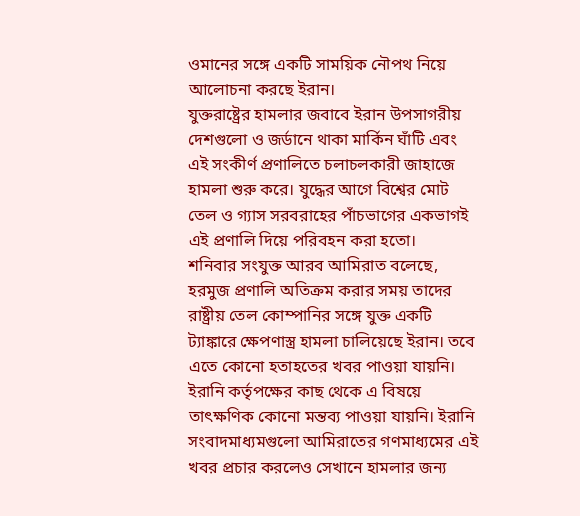ওমানের সঙ্গে একটি সাময়িক নৌপথ নিয়ে আলোচনা করছে ইরান।
যুক্তরাষ্ট্রের হামলার জবাবে ইরান উপসাগরীয় দেশগুলো ও জর্ডানে থাকা মার্কিন ঘাঁটি এবং এই সংকীর্ণ প্রণালিতে চলাচলকারী জাহাজে হামলা শুরু করে। যুদ্ধের আগে বিশ্বের মোট তেল ও গ্যাস সরবরাহের পাঁচভাগের একভাগই এই প্রণালি দিয়ে পরিবহন করা হতো।
শনিবার সংযুক্ত আরব আমিরাত বলেছে, হরমুজ প্রণালি অতিক্রম করার সময় তাদের রাষ্ট্রীয় তেল কোম্পানির সঙ্গে যুক্ত একটি ট্যাঙ্কারে ক্ষেপণাস্ত্র হামলা চালিয়েছে ইরান। তবে এতে কোনো হতাহতের খবর পাওয়া যায়নি।
ইরানি কর্তৃপক্ষের কাছ থেকে এ বিষয়ে তাৎক্ষণিক কোনো মন্তব্য পাওয়া যায়নি। ইরানি সংবাদমাধ্যমগুলো আমিরাতের গণমাধ্যমের এই খবর প্রচার করলেও সেখানে হামলার জন্য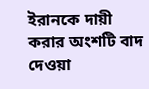ইরানকে দায়ী করার অংশটি বাদ দেওয়া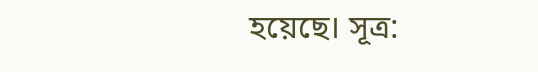হয়েছে। সূত্র: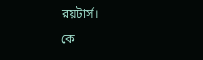রয়টার্স।
কে